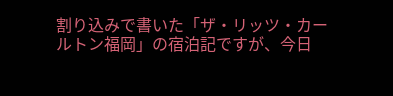割り込みで書いた「ザ・リッツ・カールトン福岡」の宿泊記ですが、今日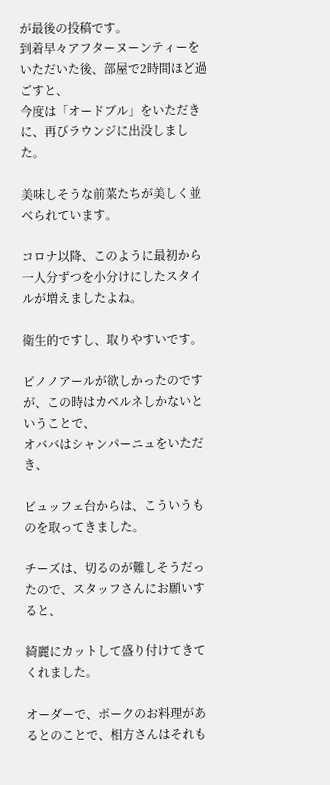が最後の投稿です。
到着早々アフターヌーンティーをいただいた後、部屋で2時間ほど過ごすと、
今度は「オードブル」をいただきに、再びラウンジに出没しました。

美味しそうな前菜たちが美しく並べられています。

コロナ以降、このように最初から一人分ずつを小分けにしたスタイルが増えましたよね。

衛生的ですし、取りやすいです。

ピノノアールが欲しかったのですが、この時はカベルネしかないということで、
オババはシャンパーニュをいただき、

ビュッフェ台からは、こういうものを取ってきました。

チーズは、切るのが難しそうだったので、スタッフさんにお願いすると、

綺麗にカットして盛り付けてきてくれました。

オーダーで、ポークのお料理があるとのことで、相方さんはそれも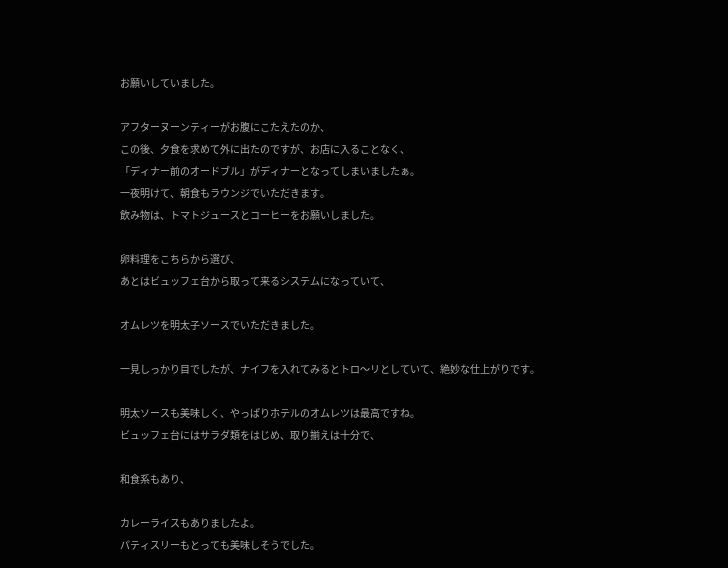お願いしていました。

アフターヌーンティーがお腹にこたえたのか、
この後、夕食を求めて外に出たのですが、お店に入ることなく、
「ディナー前のオードブル」がディナーとなってしまいましたぁ。
一夜明けて、朝食もラウンジでいただきます。
飲み物は、トマトジュースとコーヒーをお願いしました。

卵料理をこちらから選び、
あとはビュッフェ台から取って来るシステムになっていて、

オムレツを明太子ソースでいただきました。

一見しっかり目でしたが、ナイフを入れてみるとトロ〜リとしていて、絶妙な仕上がりです。

明太ソースも美味しく、やっぱりホテルのオムレツは最高ですね。
ビュッフェ台にはサラダ類をはじめ、取り揃えは十分で、

和食系もあり、

カレーライスもありましたよ。
パティスリーもとっても美味しそうでした。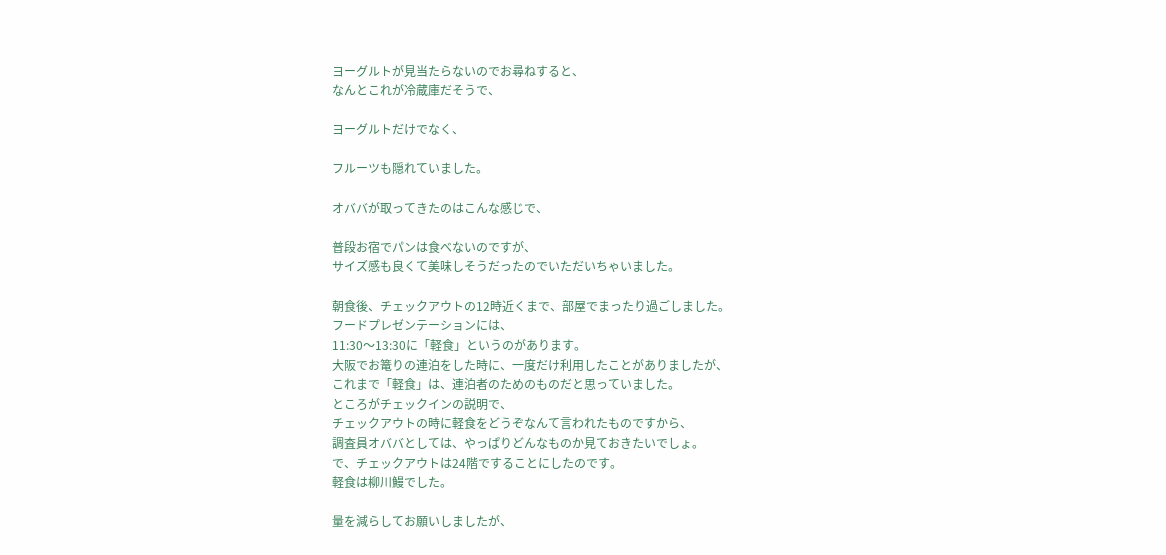ヨーグルトが見当たらないのでお尋ねすると、
なんとこれが冷蔵庫だそうで、

ヨーグルトだけでなく、

フルーツも隠れていました。

オババが取ってきたのはこんな感じで、

普段お宿でパンは食べないのですが、
サイズ感も良くて美味しそうだったのでいただいちゃいました。

朝食後、チェックアウトの12時近くまで、部屋でまったり過ごしました。
フードプレゼンテーションには、
11:30〜13:30に「軽食」というのがあります。
大阪でお篭りの連泊をした時に、一度だけ利用したことがありましたが、
これまで「軽食」は、連泊者のためのものだと思っていました。
ところがチェックインの説明で、
チェックアウトの時に軽食をどうぞなんて言われたものですから、
調査員オババとしては、やっぱりどんなものか見ておきたいでしょ。
で、チェックアウトは24階ですることにしたのです。
軽食は柳川鰻でした。

量を減らしてお願いしましたが、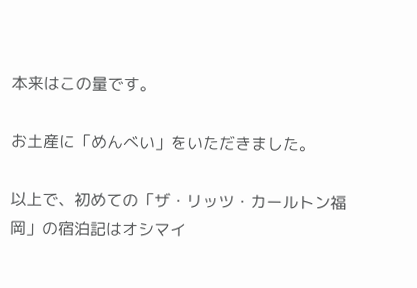本来はこの量です。

お土産に「めんべい」をいただきました。

以上で、初めての「ザ・リッツ・カールトン福岡」の宿泊記はオシマイ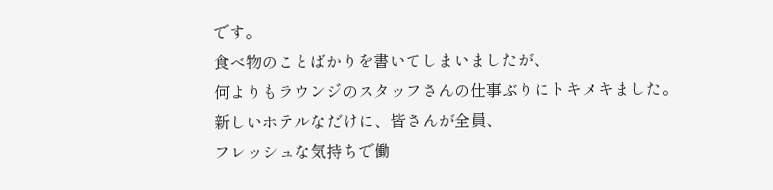です。
食べ物のことばかりを書いてしまいましたが、
何よりもラウンジのスタッフさんの仕事ぶりにトキメキました。
新しいホテルなだけに、皆さんが全員、
フレッシュな気持ちで働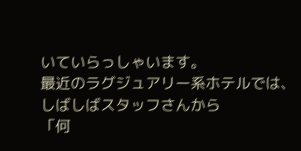いていらっしゃいます。
最近のラグジュアリー系ホテルでは、しばしばスタッフさんから
「何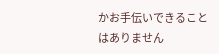かお手伝いできることはありません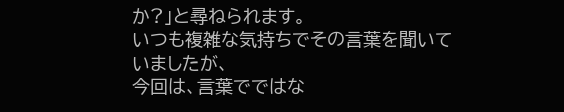か?」と尋ねられます。
いつも複雑な気持ちでその言葉を聞いていましたが、
今回は、言葉でではな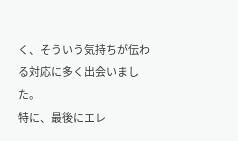く、そういう気持ちが伝わる対応に多く出会いました。
特に、最後にエレ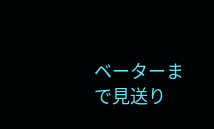ベーターまで見送り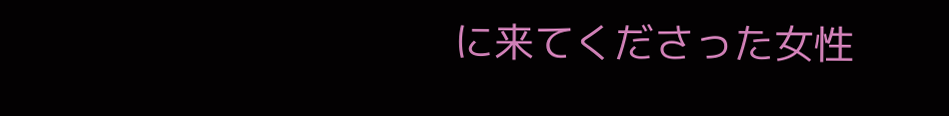に来てくださった女性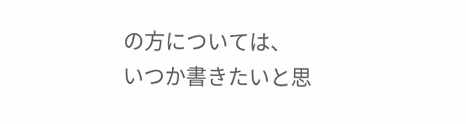の方については、
いつか書きたいと思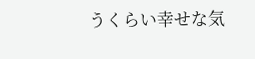うくらい幸せな気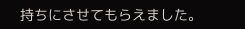持ちにさせてもらえました。